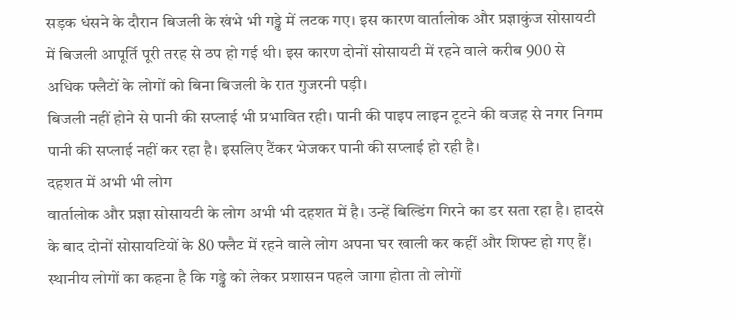सड़क धंसने के दौरान बिजली के खंभे भी गड्ढे में लटक गए। इस कारण वार्तालोक और प्रज्ञाकुंज सोसायटी में बिजली आपूर्ति पूरी तरह से ठप हो गई थी। इस कारण दोनों सोसायटी में रहने वाले करीब 900 से अधिक फ्लैटों के लोगों को बिना बिजली के रात गुजरनी पड़ी।
बिजली नहीं होने से पानी की सप्लाई भी प्रभावित रही। पानी की पाइप लाइन टूटने की वजह से नगर निगम पानी की सप्लाई नहीं कर रहा है। इसलिए टैंकर भेजकर पानी की सप्लाई हो रही है।
दहशत में अभी भी लोग
वार्तालोक और प्रज्ञा सोसायटी के लोग अभी भी दहशत में है। उन्हें बिल्डिंग गिरने का डर सता रहा है। हादसे के बाद दोनों सोसायटियों के 80 फ्लैट में रहने वाले लोग अपना घर खाली कर कहीं और शिफ्ट हो गए हैं। स्थानीय लोगों का कहना है कि गड्ढे को लेकर प्रशासन पहले जागा होता तो लोगों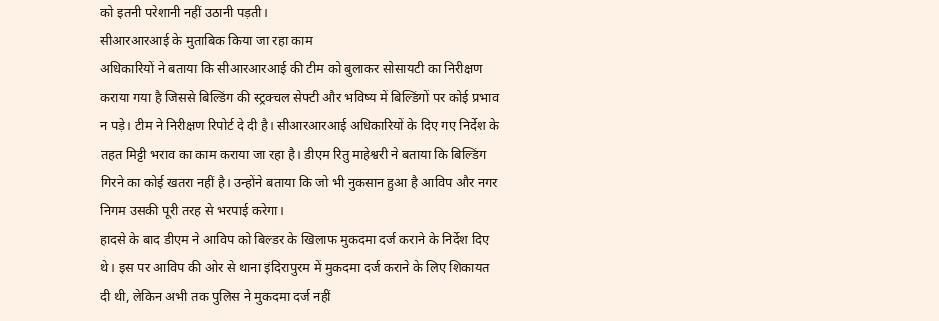को इतनी परेशानी नहीं उठानी पड़ती।
सीआरआरआई के मुताबिक किया जा रहा काम
अधिकारियों ने बताया कि सीआरआरआई की टीम को बुलाकर सोसायटी का निरीक्षण कराया गया है जिससे बिल्डिंग की स्ट्रक्चल सेफ्टी और भविष्य में बिल्डिंगों पर कोई प्रभाव न पड़े। टीम ने निरीक्षण रिपोर्ट दे दी है। सीआरआरआई अधिकारियों के दिए गए निर्देश के तहत मिट्टी भराव का काम कराया जा रहा है। डीएम रितु माहेश्वरी ने बताया कि बिल्डिंग गिरने का कोई खतरा नहीं है। उन्होंने बताया कि जो भी नुकसान हुआ है आविप और नगर निगम उसकी पूरी तरह से भरपाई करेगा।
हादसे के बाद डीएम ने आविप को बिल्डर के खिलाफ मुकदमा दर्ज कराने के निर्देश दिए थे। इस पर आविप की ओर से थाना इंदिरापुरम में मुकदमा दर्ज कराने के लिए शिकायत दी थी, लेकिन अभी तक पुलिस ने मुकदमा दर्ज नहीं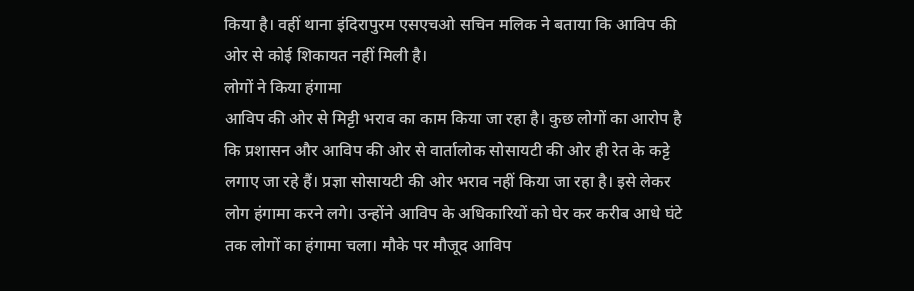किया है। वहीं थाना इंदिरापुरम एसएचओ सचिन मलिक ने बताया कि आविप की ओर से कोई शिकायत नहीं मिली है।
लोगों ने किया हंगामा
आविप की ओर से मिट्टी भराव का काम किया जा रहा है। कुछ लोगों का आरोप है कि प्रशासन और आविप की ओर से वार्तालोक सोसायटी की ओर ही रेत के कट्टे लगाए जा रहे हैं। प्रज्ञा सोसायटी की ओर भराव नहीं किया जा रहा है। इसे लेकर लोग हंगामा करने लगे। उन्होंने आविप के अधिकारियों को घेर कर करीब आधे घंटे तक लोगों का हंगामा चला। मौके पर मौजूद आविप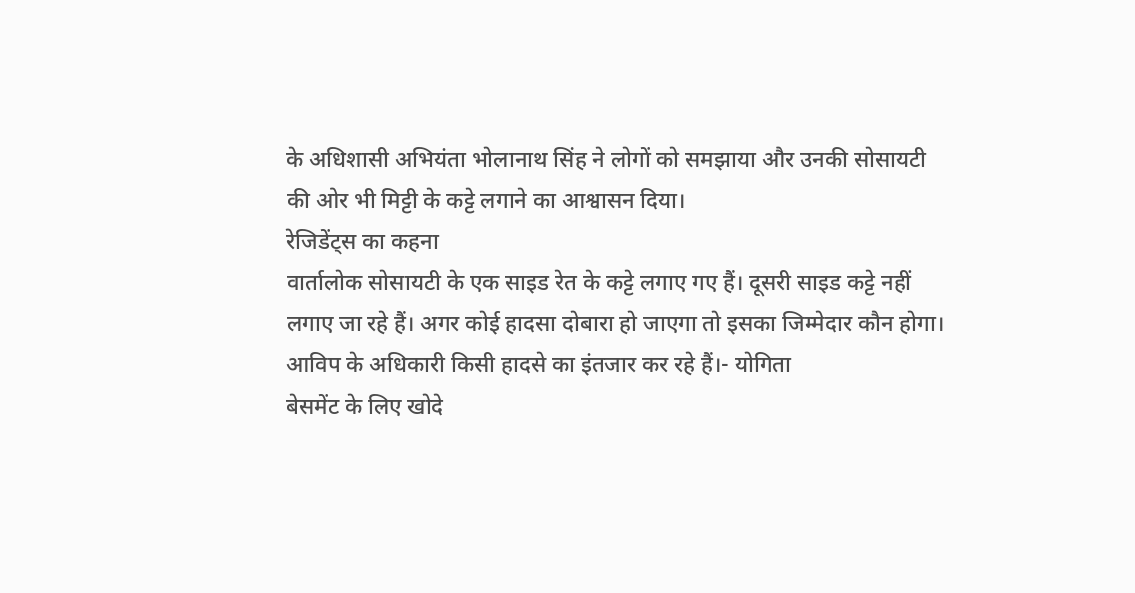के अधिशासी अभियंता भोलानाथ सिंह ने लोगों को समझाया और उनकी सोसायटी की ओर भी मिट्टी के कट्टे लगाने का आश्वासन दिया।
रेजिडेंट्स का कहना
वार्तालोक सोसायटी के एक साइड रेत के कट्टे लगाए गए हैं। दूसरी साइड कट्टे नहीं लगाए जा रहे हैं। अगर कोई हादसा दोबारा हो जाएगा तो इसका जिम्मेदार कौन होगा। आविप के अधिकारी किसी हादसे का इंतजार कर रहे हैं।- योगिता
बेसमेंट के लिए खोदे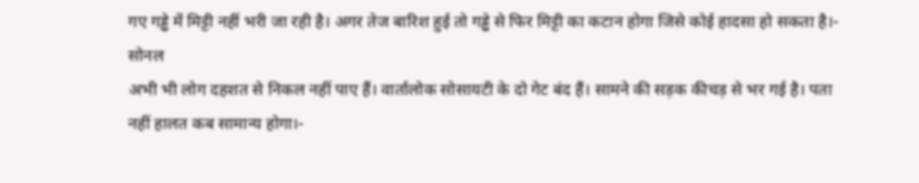गए गड्ढे में मिट्टी नहीं भरी जा रही है। अगर तेज बारिश हुई तो गड्ढे से फिर मिट्टी का कटान होगा जिसे कोई हादसा हो सकता है।- सोनल
अभी भी लोग दहशत से निकल नहीं पाए हैं। वार्तालोक सोसायटी के दो गेट बंद हैं। सामने की सड़क कीचड़ से भर गई है। पता नहीं हालत कब सामान्य होगा।-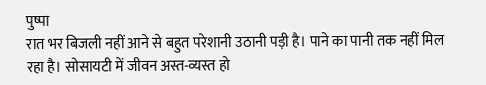पुष्पा
रात भर बिजली नहीं आने से बहुत परेशानी उठानी पड़ी है। पाने का पानी तक नहीं मिल रहा है। सोसायटी में जीवन अस्त-व्यस्त हो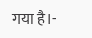गया है।-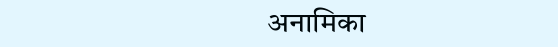अनामिका